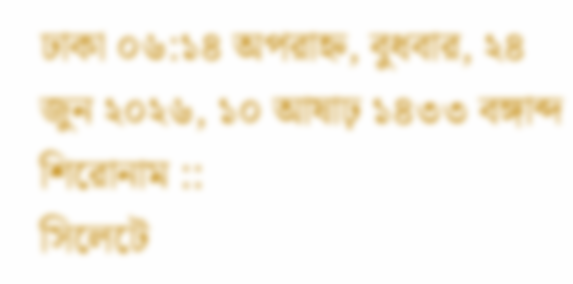ঢাকা ০৬:১৪ অপরাহ্ন, বুধবার, ২৪ জুন ২০২৬, ১০ আষাঢ় ১৪৩৩ বঙ্গাব্দ
শিরোনাম ::
সিলেটে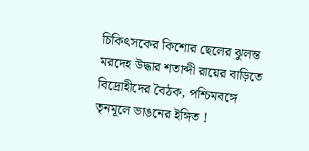চিকিৎসকের কিশোর ছেলের ঝুলন্ত মরদেহ উদ্ধার শতাব্দী রায়ের বাড়িতে বিদ্রোহীদের বৈঠক, পশ্চিমবঙ্গে তৃনমূলে ভাঙনের ইঙ্গিত !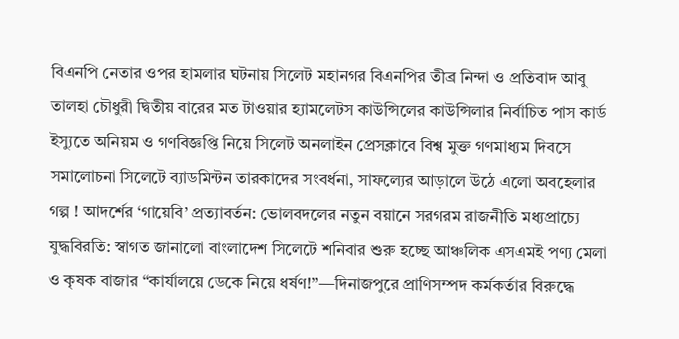বিএনপি নেতার ওপর হামলার ঘটনায় সিলেট মহানগর বিএনপির তীব্র নিন্দা ও প্রতিবাদ আবু তালহা চৌধুরী দ্বিতীয় বারের মত টাওয়ার হ‍্যামলেটস কাউন্সিলের কাউন্সিলার নির্বাচিত পাস কার্ড ইস্যুতে অনিয়ম ও গণবিজ্ঞপ্তি নিয়ে সিলেট অনলাইন প্রেসক্লাবে বিশ্ব মুক্ত গণমাধ্যম দিবসে সমালোচনা সিলেটে ব্যাডমিন্টন তারকাদের সংবর্ধনা, সাফল্যের আড়ালে উঠে এলো অবহেলার গল্প ! আদর্শের ‘গায়েবি’ প্রত্যাবর্তন: ভোলবদলের নতুন বয়ানে সরগরম রাজনীতি মধ্যপ্রাচ্যে যুদ্ধবিরতি: স্বাগত জানালো বাংলাদেশ সিলেটে শনিবার শুরু হচ্ছে আঞ্চলিক এসএমই পণ্য মেলা ও কৃষক বাজার “কার্যালয়ে ডেকে নিয়ে ধর্ষণ!”—দিনাজপুরে প্রাণিসম্পদ কর্মকর্তার বিরুদ্ধে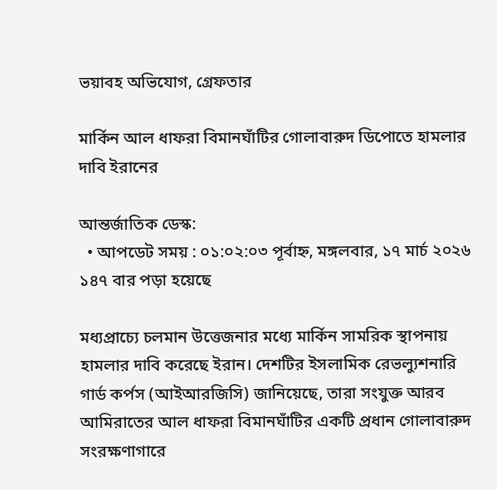ভয়াবহ অভিযোগ, গ্রেফতার

মার্কিন আল ধাফরা বিমানঘাঁটির গোলাবারুদ ডিপোতে হামলার দাবি ইরানের

আন্তর্জাতিক ডেস্ক:
  • আপডেট সময় : ০১:০২:০৩ পূর্বাহ্ন, মঙ্গলবার, ১৭ মার্চ ২০২৬ ১৪৭ বার পড়া হয়েছে

মধ্যপ্রাচ্যে চলমান উত্তেজনার মধ্যে মার্কিন সামরিক স্থাপনায় হামলার দাবি করেছে ইরান। দেশটির ইসলামিক রেভল্যুশনারি গার্ড কর্পস (আইআরজিসি) জানিয়েছে, তারা সংযুক্ত আরব আমিরাতের আল ধাফরা বিমানঘাঁটির একটি প্রধান গোলাবারুদ সংরক্ষণাগারে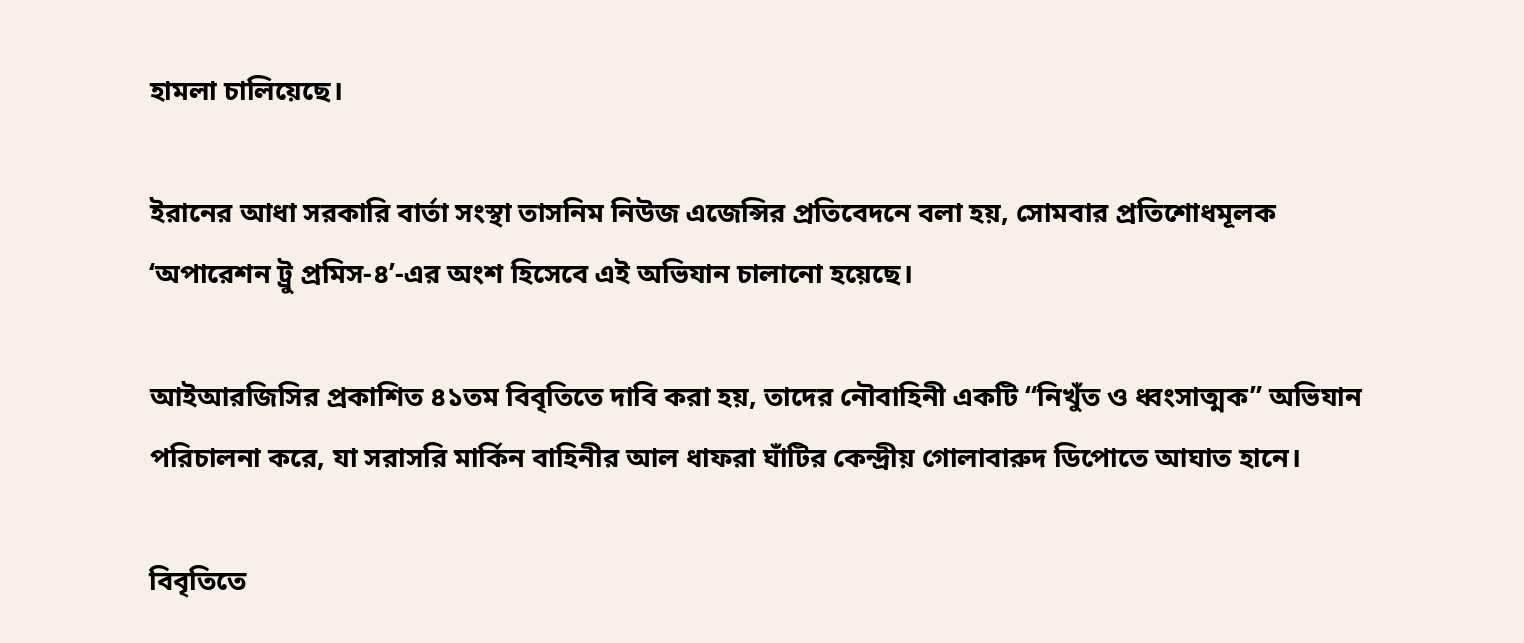হামলা চালিয়েছে।

ইরানের আধা সরকারি বার্তা সংস্থা তাসনিম নিউজ এজেন্সির প্রতিবেদনে বলা হয়, সোমবার প্রতিশোধমূলক ‘অপারেশন ট্রু প্রমিস-৪’-এর অংশ হিসেবে এই অভিযান চালানো হয়েছে।

আইআরজিসির প্রকাশিত ৪১তম বিবৃতিতে দাবি করা হয়, তাদের নৌবাহিনী একটি “নিখুঁত ও ধ্বংসাত্মক” অভিযান পরিচালনা করে, যা সরাসরি মার্কিন বাহিনীর আল ধাফরা ঘাঁটির কেন্দ্রীয় গোলাবারুদ ডিপোতে আঘাত হানে।

বিবৃতিতে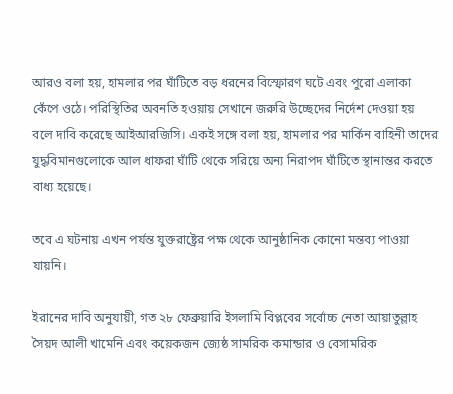আরও বলা হয়, হামলার পর ঘাঁটিতে বড় ধরনের বিস্ফোরণ ঘটে এবং পুরো এলাকা কেঁপে ওঠে। পরিস্থিতির অবনতি হওয়ায় সেখানে জরুরি উচ্ছেদের নির্দেশ দেওয়া হয় বলে দাবি করেছে আইআরজিসি। একই সঙ্গে বলা হয়, হামলার পর মার্কিন বাহিনী তাদের যুদ্ধবিমানগুলোকে আল ধাফরা ঘাঁটি থেকে সরিয়ে অন্য নিরাপদ ঘাঁটিতে স্থানান্তর করতে বাধ্য হয়েছে।

তবে এ ঘটনায় এখন পর্যন্ত যুক্তরাষ্ট্রের পক্ষ থেকে আনুষ্ঠানিক কোনো মন্তব্য পাওয়া যায়নি।

ইরানের দাবি অনুযায়ী, গত ২৮ ফেব্রুয়ারি ইসলামি বিপ্লবের সর্বোচ্চ নেতা আয়াতুল্লাহ সৈয়দ আলী খামেনি এবং কয়েকজন জ্যেষ্ঠ সামরিক কমান্ডার ও বেসামরিক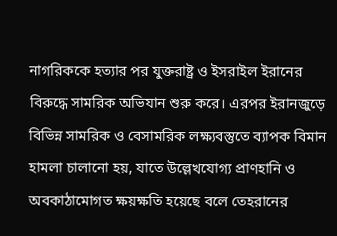নাগরিককে হত্যার পর যুক্তরাষ্ট্র ও ইসরাইল ইরানের বিরুদ্ধে সামরিক অভিযান শুরু করে। এরপর ইরানজুড়ে বিভিন্ন সামরিক ও বেসামরিক লক্ষ্যবস্তুতে ব্যাপক বিমান হামলা চালানো হয়, যাতে উল্লেখযোগ্য প্রাণহানি ও অবকাঠামোগত ক্ষয়ক্ষতি হয়েছে বলে তেহরানের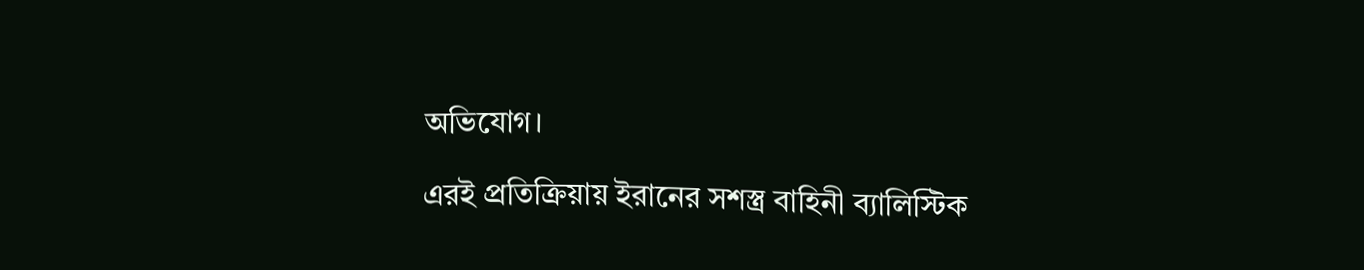অভিযোগ।

এরই প্রতিক্রিয়ায় ইরানের সশস্ত্র বাহিনী ব্যালিস্টিক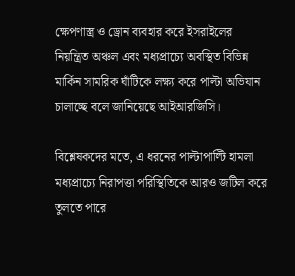ক্ষেপণাস্ত্র ও ড্রোন ব্যবহার করে ইসরাইলের নিয়ন্ত্রিত অঞ্চল এবং মধ্যপ্রাচ্যে অবস্থিত বিভিন্ন মার্কিন সামরিক ঘাঁটিকে লক্ষ্য করে পাল্টা অভিযান চালাচ্ছে বলে জানিয়েছে আইআরজিসি।

বিশ্লেষকদের মতে, এ ধরনের পাল্টাপাল্টি হামলা মধ্যপ্রাচ্যে নিরাপত্তা পরিস্থিতিকে আরও জটিল করে তুলতে পারে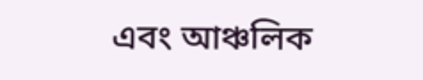এবং আঞ্চলিক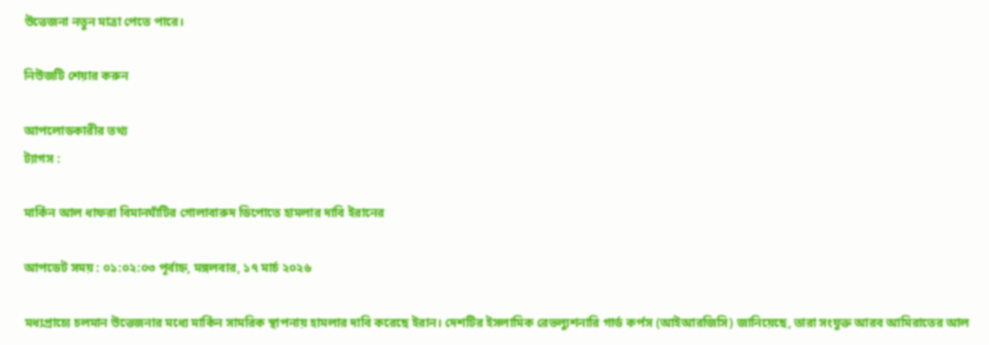উত্তেজনা নতুন মাত্রা পেতে পারে।

নিউজটি শেয়ার করুন

আপলোডকারীর তথ্য
ট্যাগস :

মার্কিন আল ধাফরা বিমানঘাঁটির গোলাবারুদ ডিপোতে হামলার দাবি ইরানের

আপডেট সময় : ০১:০২:০৩ পূর্বাহ্ন, মঙ্গলবার, ১৭ মার্চ ২০২৬

মধ্যপ্রাচ্যে চলমান উত্তেজনার মধ্যে মার্কিন সামরিক স্থাপনায় হামলার দাবি করেছে ইরান। দেশটির ইসলামিক রেভল্যুশনারি গার্ড কর্পস (আইআরজিসি) জানিয়েছে, তারা সংযুক্ত আরব আমিরাতের আল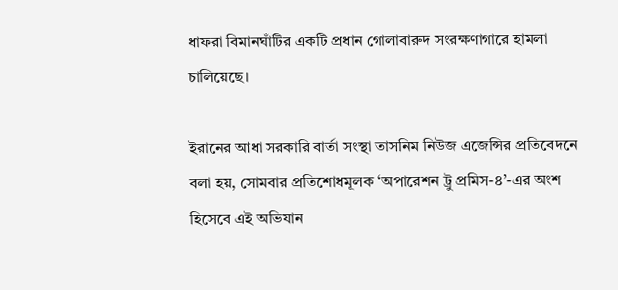ধাফরা বিমানঘাঁটির একটি প্রধান গোলাবারুদ সংরক্ষণাগারে হামলা চালিয়েছে।

ইরানের আধা সরকারি বার্তা সংস্থা তাসনিম নিউজ এজেন্সির প্রতিবেদনে বলা হয়, সোমবার প্রতিশোধমূলক ‘অপারেশন ট্রু প্রমিস-৪’-এর অংশ হিসেবে এই অভিযান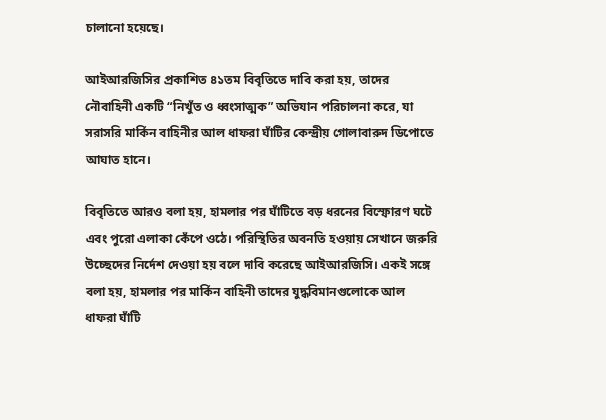চালানো হয়েছে।

আইআরজিসির প্রকাশিত ৪১তম বিবৃতিতে দাবি করা হয়, তাদের নৌবাহিনী একটি “নিখুঁত ও ধ্বংসাত্মক” অভিযান পরিচালনা করে, যা সরাসরি মার্কিন বাহিনীর আল ধাফরা ঘাঁটির কেন্দ্রীয় গোলাবারুদ ডিপোতে আঘাত হানে।

বিবৃতিতে আরও বলা হয়, হামলার পর ঘাঁটিতে বড় ধরনের বিস্ফোরণ ঘটে এবং পুরো এলাকা কেঁপে ওঠে। পরিস্থিতির অবনতি হওয়ায় সেখানে জরুরি উচ্ছেদের নির্দেশ দেওয়া হয় বলে দাবি করেছে আইআরজিসি। একই সঙ্গে বলা হয়, হামলার পর মার্কিন বাহিনী তাদের যুদ্ধবিমানগুলোকে আল ধাফরা ঘাঁটি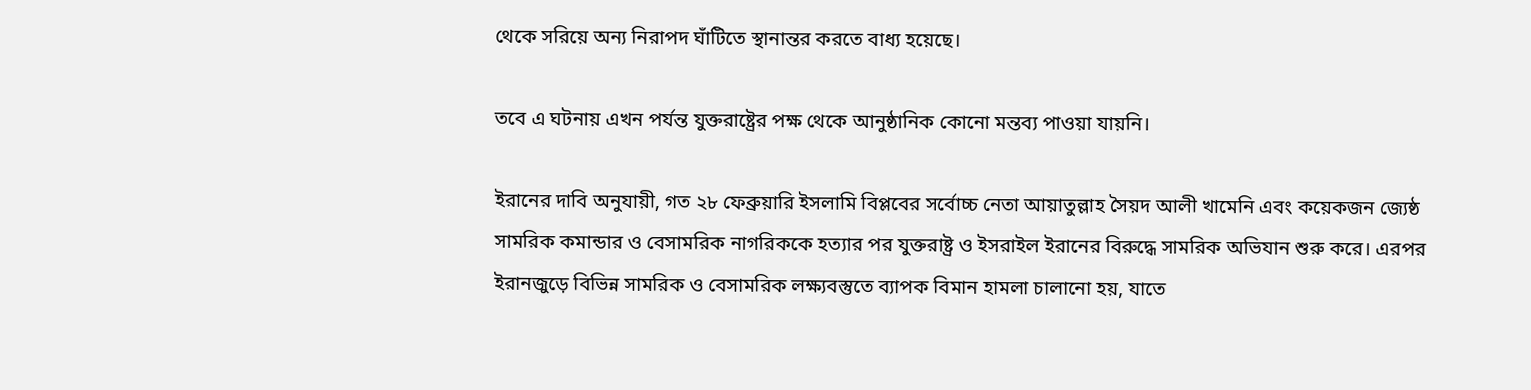থেকে সরিয়ে অন্য নিরাপদ ঘাঁটিতে স্থানান্তর করতে বাধ্য হয়েছে।

তবে এ ঘটনায় এখন পর্যন্ত যুক্তরাষ্ট্রের পক্ষ থেকে আনুষ্ঠানিক কোনো মন্তব্য পাওয়া যায়নি।

ইরানের দাবি অনুযায়ী, গত ২৮ ফেব্রুয়ারি ইসলামি বিপ্লবের সর্বোচ্চ নেতা আয়াতুল্লাহ সৈয়দ আলী খামেনি এবং কয়েকজন জ্যেষ্ঠ সামরিক কমান্ডার ও বেসামরিক নাগরিককে হত্যার পর যুক্তরাষ্ট্র ও ইসরাইল ইরানের বিরুদ্ধে সামরিক অভিযান শুরু করে। এরপর ইরানজুড়ে বিভিন্ন সামরিক ও বেসামরিক লক্ষ্যবস্তুতে ব্যাপক বিমান হামলা চালানো হয়, যাতে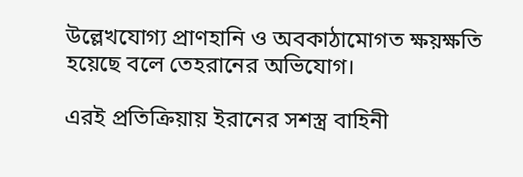উল্লেখযোগ্য প্রাণহানি ও অবকাঠামোগত ক্ষয়ক্ষতি হয়েছে বলে তেহরানের অভিযোগ।

এরই প্রতিক্রিয়ায় ইরানের সশস্ত্র বাহিনী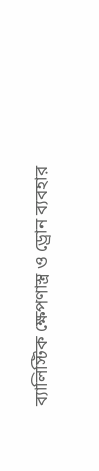ব্যালিস্টিক ক্ষেপণাস্ত্র ও ড্রোন ব্যবহার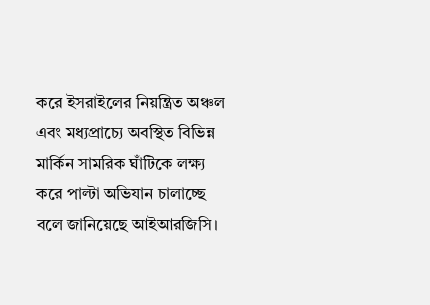করে ইসরাইলের নিয়ন্ত্রিত অঞ্চল এবং মধ্যপ্রাচ্যে অবস্থিত বিভিন্ন মার্কিন সামরিক ঘাঁটিকে লক্ষ্য করে পাল্টা অভিযান চালাচ্ছে বলে জানিয়েছে আইআরজিসি।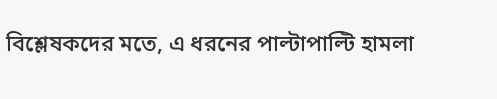বিশ্লেষকদের মতে, এ ধরনের পাল্টাপাল্টি হামলা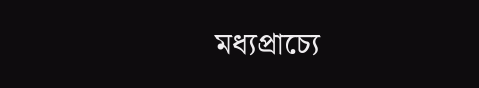মধ্যপ্রাচ্যে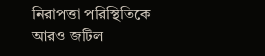নিরাপত্তা পরিস্থিতিকে আরও জটিল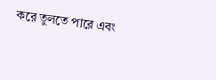করে তুলতে পারে এবং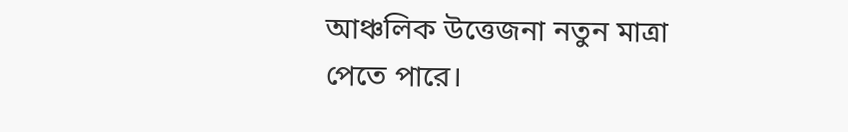আঞ্চলিক উত্তেজনা নতুন মাত্রা পেতে পারে।